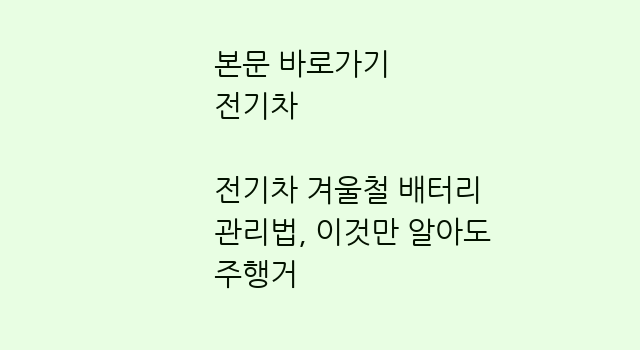본문 바로가기
전기차

전기차 겨울철 배터리 관리법, 이것만 알아도 주행거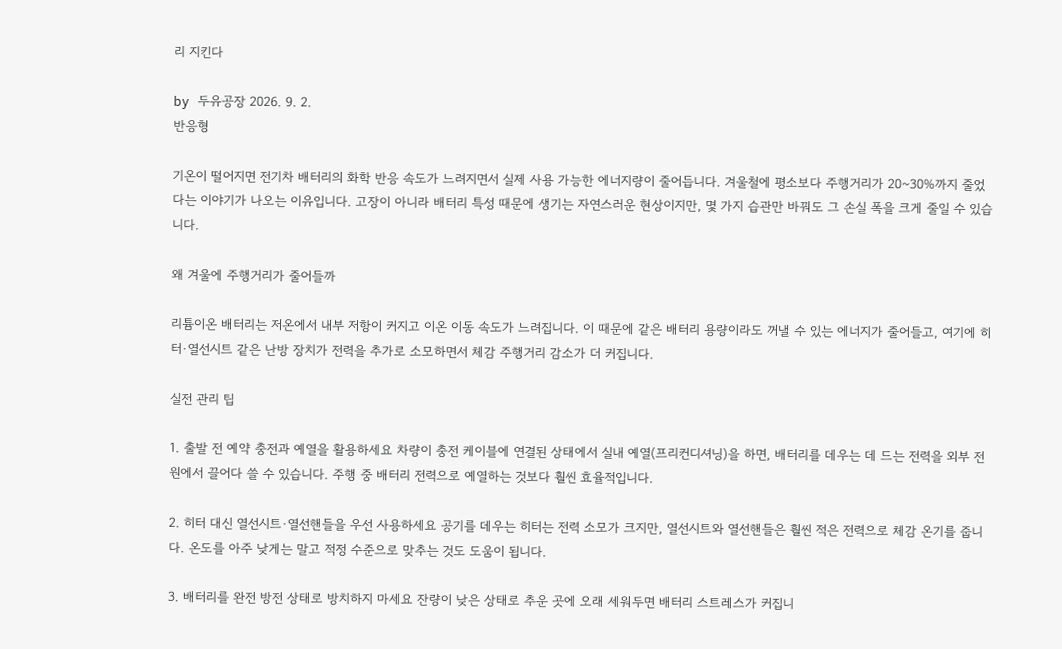리 지킨다

by 두유공장 2026. 9. 2.
반응형

기온이 떨어지면 전기차 배터리의 화학 반응 속도가 느려지면서 실제 사용 가능한 에너지량이 줄어듭니다. 겨울철에 평소보다 주행거리가 20~30%까지 줄었다는 이야기가 나오는 이유입니다. 고장이 아니라 배터리 특성 때문에 생기는 자연스러운 현상이지만, 몇 가지 습관만 바꿔도 그 손실 폭을 크게 줄일 수 있습니다.

왜 겨울에 주행거리가 줄어들까

리튬이온 배터리는 저온에서 내부 저항이 커지고 이온 이동 속도가 느려집니다. 이 때문에 같은 배터리 용량이라도 꺼낼 수 있는 에너지가 줄어들고, 여기에 히터·열선시트 같은 난방 장치가 전력을 추가로 소모하면서 체감 주행거리 감소가 더 커집니다.

실전 관리 팁

1. 출발 전 예약 충전과 예열을 활용하세요 차량이 충전 케이블에 연결된 상태에서 실내 예열(프리컨디셔닝)을 하면, 배터리를 데우는 데 드는 전력을 외부 전원에서 끌어다 쓸 수 있습니다. 주행 중 배터리 전력으로 예열하는 것보다 훨씬 효율적입니다.

2. 히터 대신 열선시트·열선핸들을 우선 사용하세요 공기를 데우는 히터는 전력 소모가 크지만, 열선시트와 열선핸들은 훨씬 적은 전력으로 체감 온기를 줍니다. 온도를 아주 낮게는 말고 적정 수준으로 맞추는 것도 도움이 됩니다.

3. 배터리를 완전 방전 상태로 방치하지 마세요 잔량이 낮은 상태로 추운 곳에 오래 세워두면 배터리 스트레스가 커집니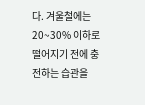다. 겨울철에는 20~30% 이하로 떨어지기 전에 충전하는 습관을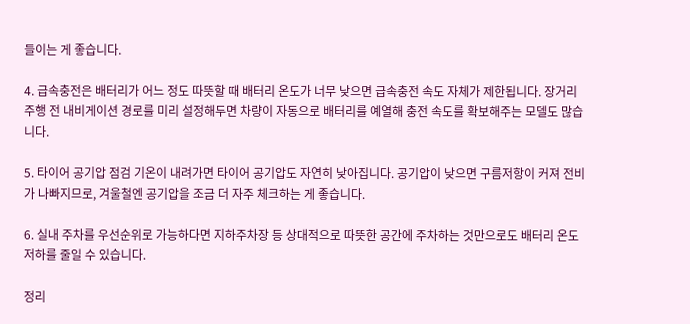들이는 게 좋습니다.

4. 급속충전은 배터리가 어느 정도 따뜻할 때 배터리 온도가 너무 낮으면 급속충전 속도 자체가 제한됩니다. 장거리 주행 전 내비게이션 경로를 미리 설정해두면 차량이 자동으로 배터리를 예열해 충전 속도를 확보해주는 모델도 많습니다.

5. 타이어 공기압 점검 기온이 내려가면 타이어 공기압도 자연히 낮아집니다. 공기압이 낮으면 구름저항이 커져 전비가 나빠지므로, 겨울철엔 공기압을 조금 더 자주 체크하는 게 좋습니다.

6. 실내 주차를 우선순위로 가능하다면 지하주차장 등 상대적으로 따뜻한 공간에 주차하는 것만으로도 배터리 온도 저하를 줄일 수 있습니다.

정리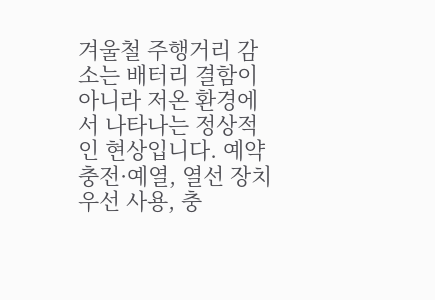겨울철 주행거리 감소는 배터리 결함이 아니라 저온 환경에서 나타나는 정상적인 현상입니다. 예약 충전·예열, 열선 장치 우선 사용, 충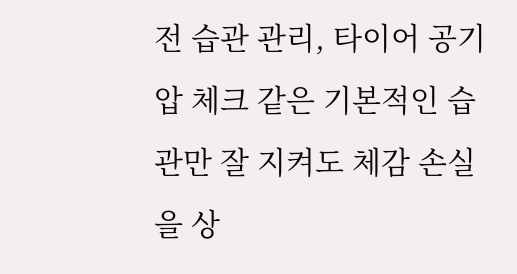전 습관 관리, 타이어 공기압 체크 같은 기본적인 습관만 잘 지켜도 체감 손실을 상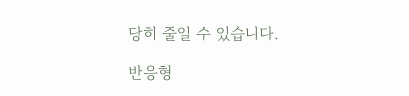당히 줄일 수 있습니다.

반응형